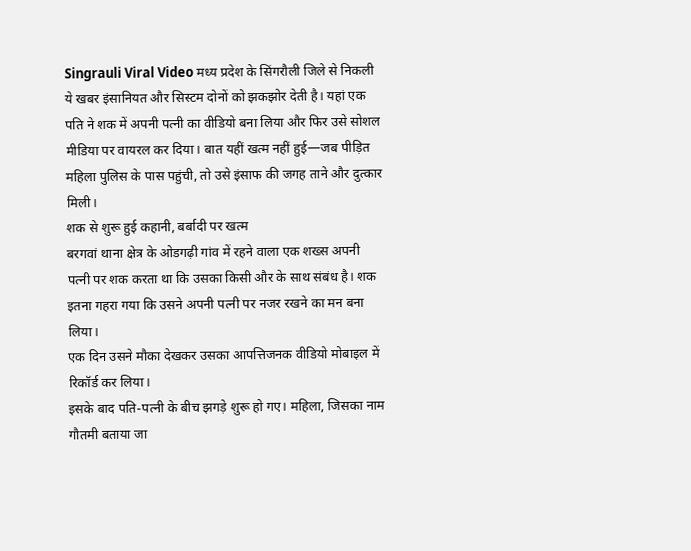Singrauli Viral Video मध्य प्रदेश के सिंगरौली जिले से निकली ये खबर इंसानियत और सिस्टम दोनों को झकझोर देती है। यहां एक पति ने शक में अपनी पत्नी का वीडियो बना लिया और फिर उसे सोशल मीडिया पर वायरल कर दिया। बात यहीं खत्म नहीं हुई—जब पीड़ित महिला पुलिस के पास पहुंची, तो उसे इंसाफ की जगह ताने और दुत्कार मिली।
शक से शुरू हुई कहानी, बर्बादी पर खत्म
बरगवां थाना क्षेत्र के ओडगढ़ी गांव में रहने वाला एक शख्स अपनी पत्नी पर शक करता था कि उसका किसी और के साथ संबंध है। शक इतना गहरा गया कि उसने अपनी पत्नी पर नजर रखने का मन बना लिया।
एक दिन उसने मौका देखकर उसका आपत्तिजनक वीडियो मोबाइल में रिकॉर्ड कर लिया।
इसके बाद पति-पत्नी के बीच झगड़े शुरू हो गए। महिला, जिसका नाम गौतमी बताया जा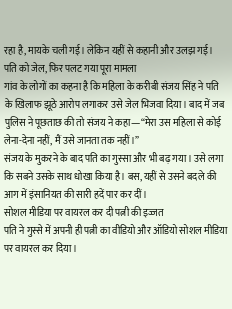रहा है, मायके चली गई। लेकिन यहीं से कहानी और उलझ गई।
पति को जेल, फिर पलट गया पूरा मामला
गांव के लोगों का कहना है कि महिला के करीबी संजय सिंह ने पति के खिलाफ झूठे आरोप लगाकर उसे जेल भिजवा दिया। बाद में जब पुलिस ने पूछताछ की तो संजय ने कहा—“मेरा उस महिला से कोई लेना-देना नहीं, मैं उसे जानता तक नहीं।”
संजय के मुकरने के बाद पति का गुस्सा और भी बढ़ गया। उसे लगा कि सबने उसके साथ धोखा किया है। बस, यहीं से उसने बदले की आग में इंसानियत की सारी हदें पार कर दीं।
सोशल मीडिया पर वायरल कर दी पत्नी की इज्जत
पति ने गुस्से में अपनी ही पत्नी का वीडियो और ऑडियो सोशल मीडिया पर वायरल कर दिया।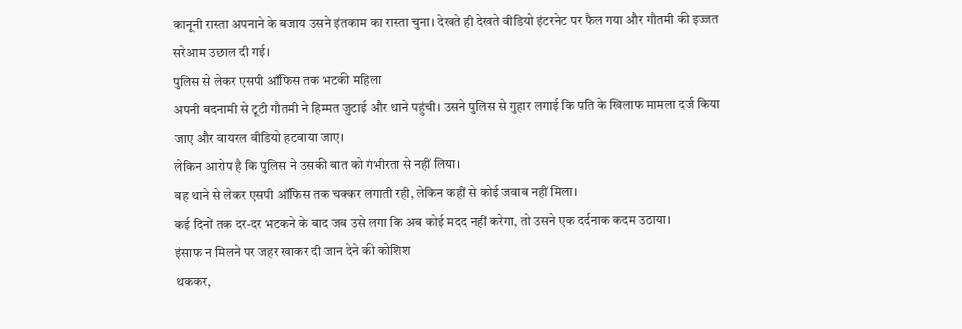कानूनी रास्ता अपनाने के बजाय उसने इंतकाम का रास्ता चुना। देखते ही देखते वीडियो इंटरनेट पर फैल गया और गौतमी की इज्जत सरेआम उछाल दी गई।
पुलिस से लेकर एसपी ऑफिस तक भटकी महिला
अपनी बदनामी से टूटी गौतमी ने हिम्मत जुटाई और थाने पहुंची। उसने पुलिस से गुहार लगाई कि पति के खिलाफ मामला दर्ज किया जाए और वायरल वीडियो हटवाया जाए।
लेकिन आरोप है कि पुलिस ने उसकी बात को गंभीरता से नहीं लिया।
वह थाने से लेकर एसपी ऑफिस तक चक्कर लगाती रही, लेकिन कहीं से कोई जवाब नहीं मिला।
कई दिनों तक दर-दर भटकने के बाद जब उसे लगा कि अब कोई मदद नहीं करेगा, तो उसने एक दर्दनाक कदम उठाया।
इंसाफ न मिलने पर जहर खाकर दी जान देने की कोशिश
थककर,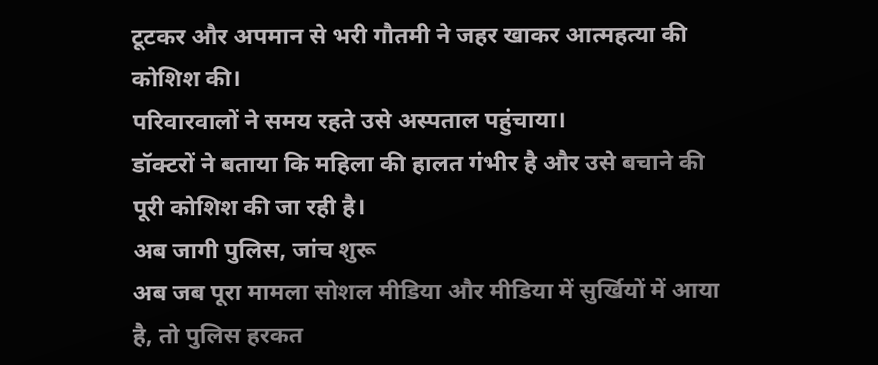टूटकर और अपमान से भरी गौतमी ने जहर खाकर आत्महत्या की कोशिश की।
परिवारवालों ने समय रहते उसे अस्पताल पहुंचाया।
डॉक्टरों ने बताया कि महिला की हालत गंभीर है और उसे बचाने की पूरी कोशिश की जा रही है।
अब जागी पुलिस, जांच शुरू
अब जब पूरा मामला सोशल मीडिया और मीडिया में सुर्खियों में आया है, तो पुलिस हरकत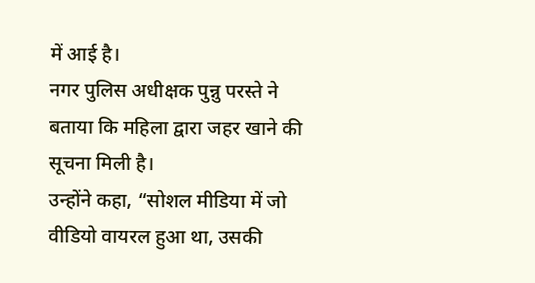में आई है।
नगर पुलिस अधीक्षक पुन्नु परस्ते ने बताया कि महिला द्वारा जहर खाने की सूचना मिली है।
उन्होंने कहा, “सोशल मीडिया में जो वीडियो वायरल हुआ था, उसकी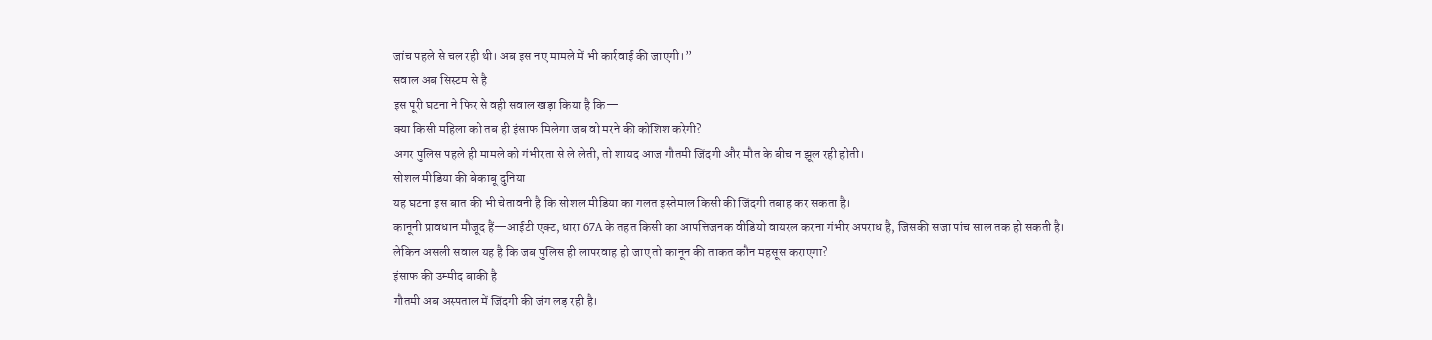जांच पहले से चल रही थी। अब इस नए मामले में भी कार्रवाई की जाएगी।”
सवाल अब सिस्टम से है
इस पूरी घटना ने फिर से वही सवाल खड़ा किया है कि—
क्या किसी महिला को तब ही इंसाफ मिलेगा जब वो मरने की कोशिश करेगी?
अगर पुलिस पहले ही मामले को गंभीरता से ले लेती, तो शायद आज गौतमी जिंदगी और मौत के बीच न झूल रही होती।
सोशल मीडिया की बेकाबू दुनिया
यह घटना इस बात की भी चेतावनी है कि सोशल मीडिया का गलत इस्तेमाल किसी की जिंदगी तबाह कर सकता है।
कानूनी प्रावधान मौजूद हैं—आईटी एक्ट, धारा 67A के तहत किसी का आपत्तिजनक वीडियो वायरल करना गंभीर अपराध है, जिसकी सजा पांच साल तक हो सकती है।
लेकिन असली सवाल यह है कि जब पुलिस ही लापरवाह हो जाए तो कानून की ताकत कौन महसूस कराएगा?
इंसाफ की उम्मीद बाकी है
गौतमी अब अस्पताल में जिंदगी की जंग लड़ रही है।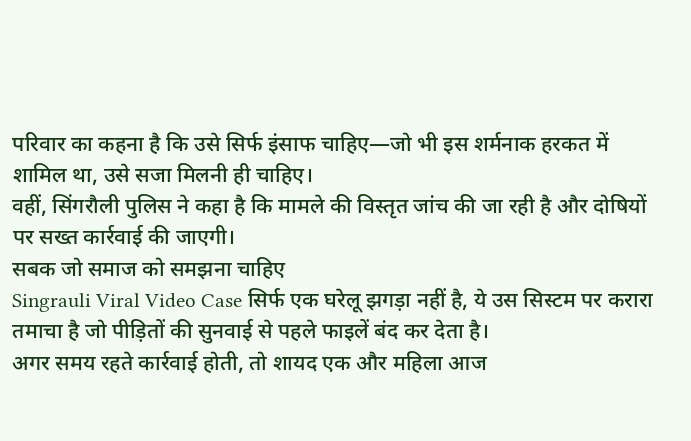परिवार का कहना है कि उसे सिर्फ इंसाफ चाहिए—जो भी इस शर्मनाक हरकत में शामिल था, उसे सजा मिलनी ही चाहिए।
वहीं, सिंगरौली पुलिस ने कहा है कि मामले की विस्तृत जांच की जा रही है और दोषियों पर सख्त कार्रवाई की जाएगी।
सबक जो समाज को समझना चाहिए
Singrauli Viral Video Case सिर्फ एक घरेलू झगड़ा नहीं है, ये उस सिस्टम पर करारा तमाचा है जो पीड़ितों की सुनवाई से पहले फाइलें बंद कर देता है।
अगर समय रहते कार्रवाई होती, तो शायद एक और महिला आज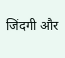जिंदगी और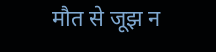मौत से जूझ न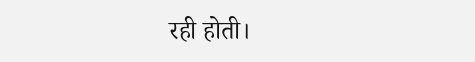रही होती।